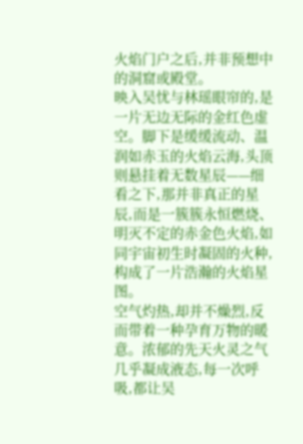火焰门户之后,并非预想中的洞窟或殿堂。
映入吴忧与林瑶眼帘的,是一片无边无际的金红色虚空。脚下是缓缓流动、温润如赤玉的火焰云海,头顶则悬挂着无数星辰——细看之下,那并非真正的星辰,而是一簇簇永恒燃烧、明灭不定的赤金色火焰,如同宇宙初生时凝固的火种,构成了一片浩瀚的火焰星图。
空气灼热,却并不燥烈,反而带着一种孕育万物的暖意。浓郁的先天火灵之气几乎凝成液态,每一次呼吸,都让吴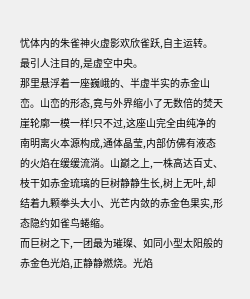忧体内的朱雀神火虚影欢欣雀跃,自主运转。
最引人注目的,是虚空中央。
那里悬浮着一座巍峨的、半虚半实的赤金山峦。山峦的形态,竟与外界缩小了无数倍的焚天崖轮廓一模一样!只不过,这座山完全由纯净的南明离火本源构成,通体晶莹,内部仿佛有液态的火焰在缓缓流淌。山巅之上,一株高达百丈、枝干如赤金琉璃的巨树静静生长,树上无叶,却结着九颗拳头大小、光芒内敛的赤金色果实,形态隐约如雀鸟蜷缩。
而巨树之下,一团最为璀璨、如同小型太阳般的赤金色光焰,正静静燃烧。光焰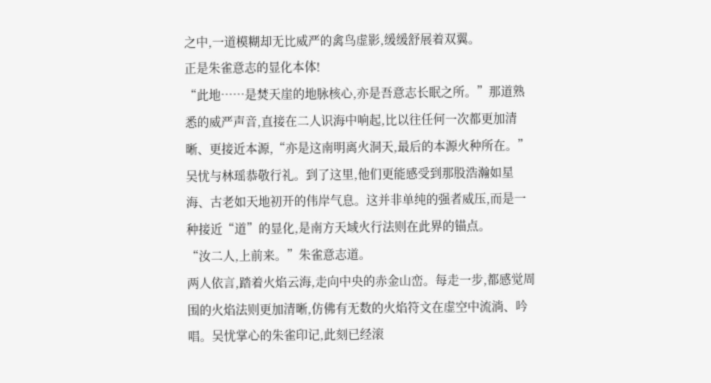之中,一道模糊却无比威严的禽鸟虚影,缓缓舒展着双翼。
正是朱雀意志的显化本体!
“此地……是焚天崖的地脉核心,亦是吾意志长眠之所。”那道熟悉的威严声音,直接在二人识海中响起,比以往任何一次都更加清晰、更接近本源,“亦是这南明离火洞天,最后的本源火种所在。”
吴忧与林瑶恭敬行礼。到了这里,他们更能感受到那股浩瀚如星海、古老如天地初开的伟岸气息。这并非单纯的强者威压,而是一种接近“道”的显化,是南方天域火行法则在此界的锚点。
“汝二人,上前来。”朱雀意志道。
两人依言,踏着火焰云海,走向中央的赤金山峦。每走一步,都感觉周围的火焰法则更加清晰,仿佛有无数的火焰符文在虚空中流淌、吟唱。吴忧掌心的朱雀印记,此刻已经滚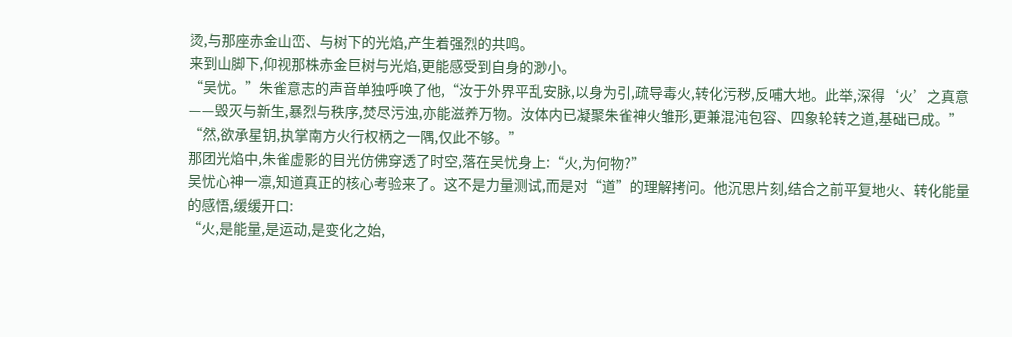烫,与那座赤金山峦、与树下的光焰,产生着强烈的共鸣。
来到山脚下,仰视那株赤金巨树与光焰,更能感受到自身的渺小。
“吴忧。”朱雀意志的声音单独呼唤了他,“汝于外界平乱安脉,以身为引,疏导毒火,转化污秽,反哺大地。此举,深得‘火’之真意——毁灭与新生,暴烈与秩序,焚尽污浊,亦能滋养万物。汝体内已凝聚朱雀神火雏形,更兼混沌包容、四象轮转之道,基础已成。”
“然,欲承星钥,执掌南方火行权柄之一隅,仅此不够。”
那团光焰中,朱雀虚影的目光仿佛穿透了时空,落在吴忧身上:“火,为何物?”
吴忧心神一凛,知道真正的核心考验来了。这不是力量测试,而是对“道”的理解拷问。他沉思片刻,结合之前平复地火、转化能量的感悟,缓缓开口:
“火,是能量,是运动,是变化之始,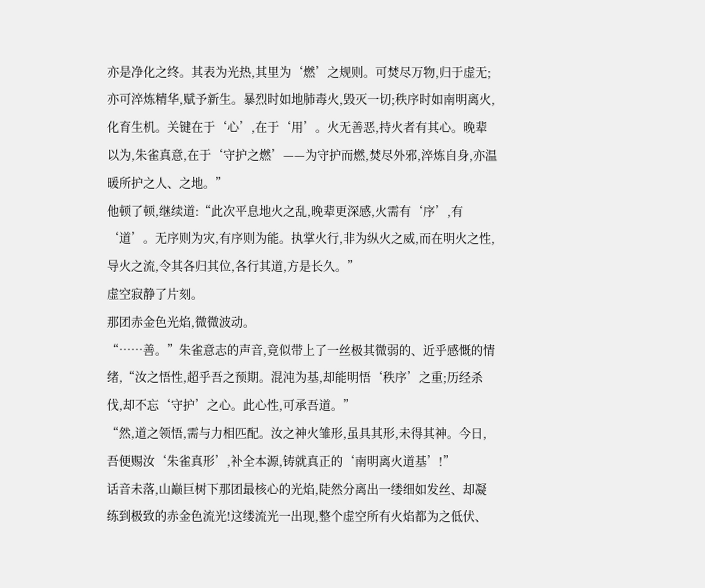亦是净化之终。其表为光热,其里为‘燃’之规则。可焚尽万物,归于虚无;亦可淬炼精华,赋予新生。暴烈时如地肺毒火,毁灭一切;秩序时如南明离火,化育生机。关键在于‘心’,在于‘用’。火无善恶,持火者有其心。晚辈以为,朱雀真意,在于‘守护之燃’——为守护而燃,焚尽外邪,淬炼自身,亦温暖所护之人、之地。”
他顿了顿,继续道:“此次平息地火之乱,晚辈更深感,火需有‘序’,有‘道’。无序则为灾,有序则为能。执掌火行,非为纵火之威,而在明火之性,导火之流,令其各归其位,各行其道,方是长久。”
虚空寂静了片刻。
那团赤金色光焰,微微波动。
“……善。”朱雀意志的声音,竟似带上了一丝极其微弱的、近乎感慨的情绪,“汝之悟性,超乎吾之预期。混沌为基,却能明悟‘秩序’之重;历经杀伐,却不忘‘守护’之心。此心性,可承吾道。”
“然,道之领悟,需与力相匹配。汝之神火雏形,虽具其形,未得其神。今日,吾便赐汝‘朱雀真形’,补全本源,铸就真正的‘南明离火道基’!”
话音未落,山巅巨树下那团最核心的光焰,陡然分离出一缕细如发丝、却凝练到极致的赤金色流光!这缕流光一出现,整个虚空所有火焰都为之低伏、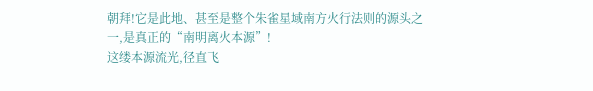朝拜!它是此地、甚至是整个朱雀星域南方火行法则的源头之一,是真正的“南明离火本源”!
这缕本源流光,径直飞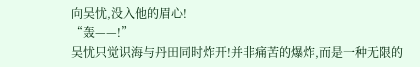向吴忧,没入他的眉心!
“轰——!”
吴忧只觉识海与丹田同时炸开!并非痛苦的爆炸,而是一种无限的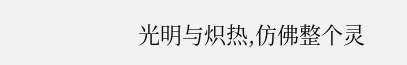光明与炽热,仿佛整个灵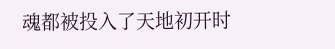魂都被投入了天地初开时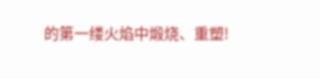的第一缕火焰中煅烧、重塑!